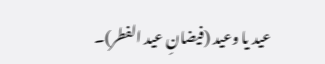عید یا وعید (فیضانِ عید الفطر)۔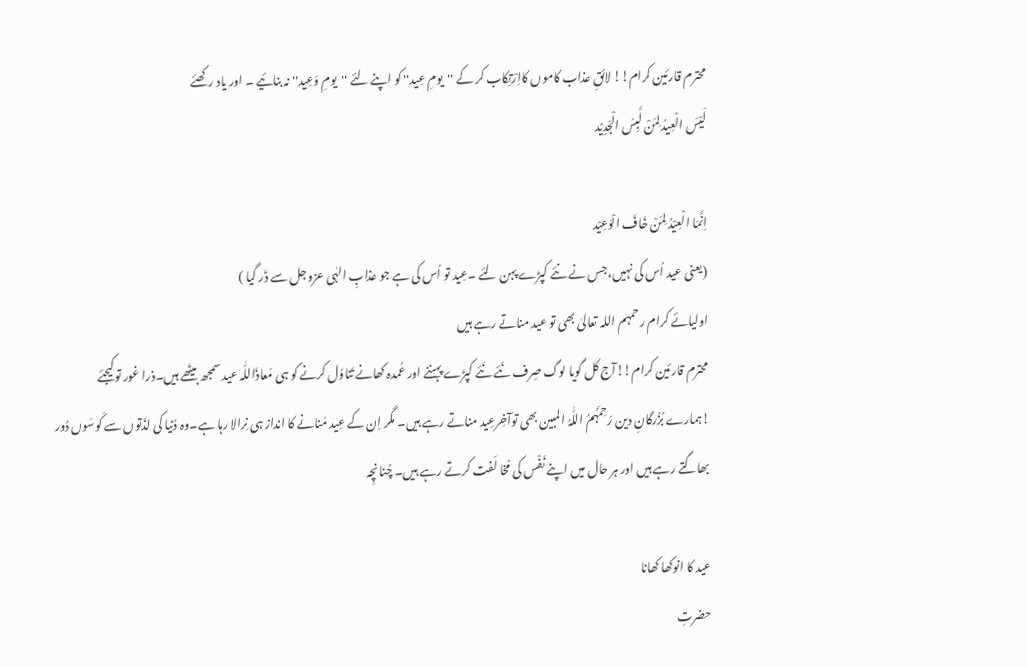محترم قارئین کرام!! لائقِ عذاب کاموں کااِرْتِکاب کر کے ''یومِ عِید'' کو اپنے لئے ''یومِ وَعِید'' نہ بنائیے ۔ اور یاد رکھئے
لَیْسَ الْعِیدُ لِمَنْ لَّبِسَ الْجَدِیْد

اِنَّمَا الْعِیْدُ لِمَنْ خَافَ الْوَعِیْد
(یعنی عید اُس کی نہیں،جس نے نئے کپڑے پہن لئے ۔عِید تو اُس کی ہے جو عذابِ الہٰی عزوجل سے ڈر گیا )
اولیائے کرام رحمہم اللہ تعالیٰ بھی تو عید مناتے رہے ہیں
محترم قارئین کرام!!آج کل گویا لوگ صِرف نَئے نَئے کپڑے پہننے اور عُمدہ کھانے تَناوُل کرنے کو ہی مَعاذَاللّٰہ عید سمجھ بیٹھے ہیں۔ذرا غور توکیجئے !ہمارے بُزُرگانِ دین رَحِمَہُمُ اللّٰہُ المبین بھی توآخِرعِید مناتے رہے ہیں۔ مگر اِن کے عِید مَنانے کا انداز ہی نِرالا رہا ہے۔وہ دُنیا کی لذّتوں سے کَوسَوں دُور بھاگتے رہے ہیں اور ہر حال میں اپنے نَفْس کی مُخا لَفت کرتے رہے ہیں۔ چُنانچِہ

عید کا انوکھا کھانا
حضرتِ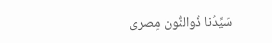سَیِّدُنا ذُوالنُّون مِصری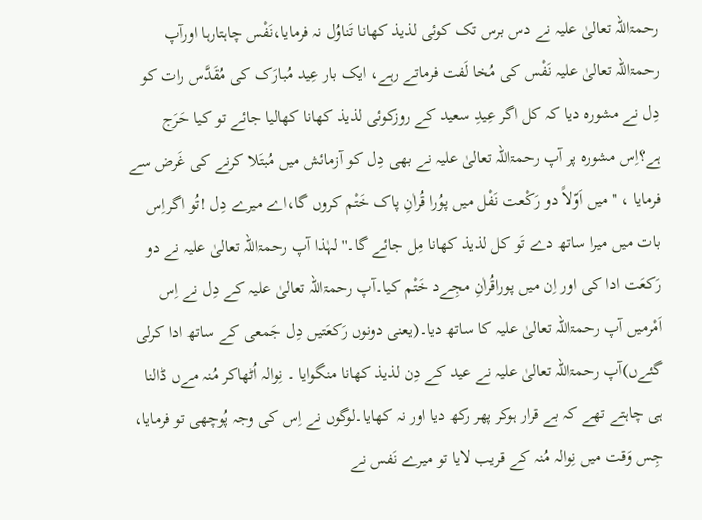رحمۃاللہ تعالیٰ علیہ نے دس برس تک کوئی لذیذ کھانا تَناوُل نہ فرمایا،نَفْس چاہتارہا اورآپ رحمۃاللہ تعالیٰ علیہ نَفْس کی مُخا لَفت فرماتے رہے، ایک بار عِید مُبارَک کی مُقَدَّس رات کو دِل نے مشورہ دیا کہ کل اگر عِیدِ سعید کے روزکوئی لذیذ کھانا کھالیا جائے تو کیا حَرَج ہے؟اِس مشورہ پر آپ رحمۃاللہ تعالیٰ علیہ نے بھی دِل کو آزمائش میں مُبتَلا کرنے کی غَرض سے فرمایا ، ''میں اَوّلاً دو رَکْعت نَفْل میں پوُرا قُراٰنِ پاک خَتْم کروں گا،اے میرے دِل !تُو اگراِس بات میں میرا ساتھ دے تَو کل لذیذ کھانا مِل جائے گا۔''لہٰذا آپ رحمۃاللہ تعالیٰ علیہ نے دو رَکعَت ادا کی اور اِن میں پوراقُراٰنِ مجِےد خَتْم کیا۔آپ رحمۃاللہ تعالیٰ علیہ کے دِل نے اِس اَمْرمیں آپ رحمۃاللہ تعالیٰ علیہ کا ساتھ دیا۔(یعنی دونوں رَکعَتیں دِل جَمعی کے ساتھ ادا کرلی گئےں)آپ رحمۃاللہ تعالیٰ علیہ نے عید کے دِن لذیذ کھانا منگوایا ۔ نِوالہ اُٹھاکر مُنہ مےں ڈالنا ہی چاہتے تھے کہ بے قرار ہوکر پھر رکھ دیا اور نہ کھایا۔لوگوں نے اِس کی وجہ پُوچھی تو فرمایا، جِس وَقت میں نِوالہ مُنہ کے قریب لایا تو میرے نَفس نے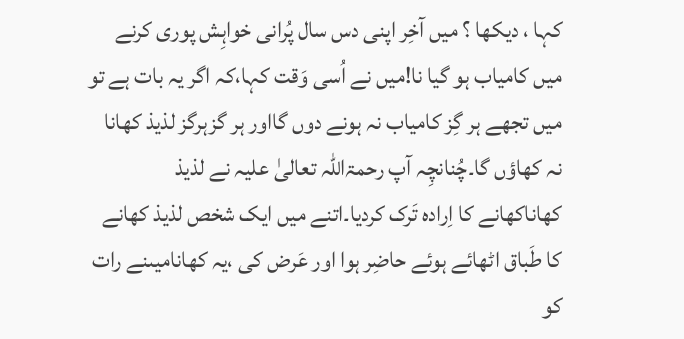کہا ، دیکھا ؟ میں آخِر اپنی دس سال پُرانی خواہِش پوری کرنے میں کامیاب ہو گیا نا!میں نے اُسی وَقت کہا،کہ اگر یہ بات ہے تو میں تجھے ہر گِز کامیاب نہ ہونے دوں گااور ہر گزہرگز لذیذ کھانا نہ کھاؤں گا۔چُنانچِہ آپ رحمۃاللہ تعالیٰ علیہ نے لذیذ کھاناکھانے کا اِرادہ تَرک کردیا۔اتنے میں ایک شخص لذیذ کھانے کا طَباق اٹھائے ہوئے حاضِر ہوا اور عَرض کی ،یہ کھانامیںنے رات کو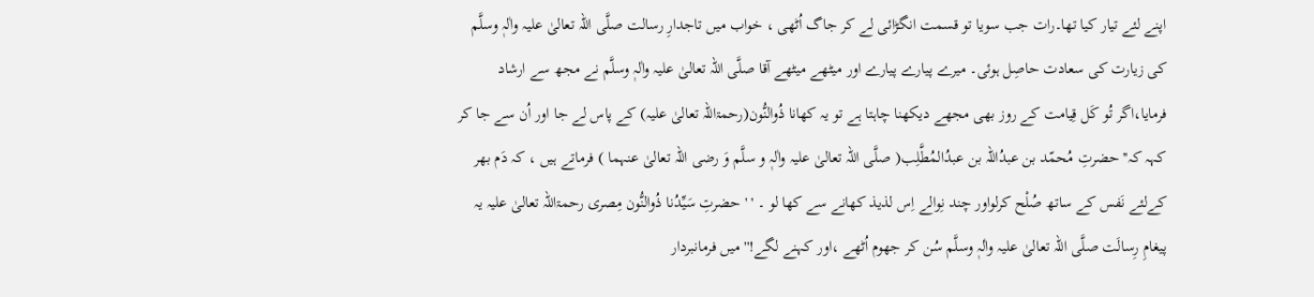اپنے لئے تیار کیا تھا۔رات جب سویا تو قسمت انگڑائی لے کر جاگ اُٹھی ، خواب میں تاجدارِ رسالت صلَّی اللہ تعالیٰ علیہ واٰلہٖ وسلَّم کی زیارت کی سعادت حاصِل ہوئی۔ میرے پیارے پیارے اور میٹھے میٹھے آقا صلَّی اللہ تعالیٰ علیہ واٰلہٖ وسلَّم نے مجھ سے ارشاد فرمایا،اگر تُو کَل قِیامت کے روز بھی مجھے دیکھنا چاہتا ہے تو یہ کھانا ذُوالنُّون(رحمۃاللہ تعالیٰ علیہ) کے پاس لے جا اور اُن سے جا کر کہہ کہ''حضرتِ مُحمّد بن عبدُاللہ بن عبدُالمُطَّلِب( صلَّی اللہ تعالیٰ علیہ واٰلہٖ و سلَّم وَ رضی اللہ تعالیٰ عنہما ) فرماتے ہیں ، کہ دَم بھر کےلئے نَفس کے ساتھ صُلْح کرلواور چند نِوالے اِس لذیذ کھانے سے کھا لو ۔ ' ' حضرتِ سَیِّدُنا ذُوالنُّون مِصری رحمۃاللہ تعالیٰ علیہ یہ پیغامِ رِسالَت صلَّی اللہ تعالیٰ علیہ واٰلہٖ وسلَّم سُن کر جھوم اُٹھے ،اور کہنے لگے!''میں فرمانبردار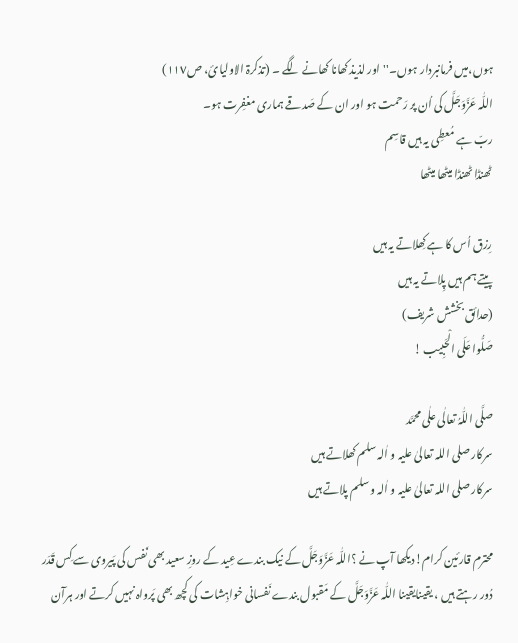ہوں،میں فرمانبردار ہوں۔''اور لذیذ کھانا کھانے لگے ۔ (تذکرۃ الاولیائ، ص١١٧)
اللّٰہ عَزَّوَجَلَّ کی اُن پر رَحمت ہو اور ان کے صَدقے ہماری مغفِرت ہو۔
ربّ ہے مُعطِی یہ ہیں قاسِم
ٹھنڈا ٹھنڈا میٹھا میٹھا

رِزق اُس کا ہے کِھلاتے یہ ہیں
پیتے ہم ہیں پِلاتے یہ ہیں
(حدائق بخشش شریف)
صَلُّوا عَلَی الْحَبِیب !

صلَّی اللّٰہُ تعالٰی علٰی محمَّد
سرکار صلی اللہ تعالیٰ علیہ و اٰلہ سلم کھلاتے ہیں
سرکار صلی اللہ تعالیٰ علیہ و اٰلہ و سلم پلاتے ہیں

محترم قارئین کرام!دیکھا آپ نے ؟اللّٰہ عَزَّوَجَلَّ کے نیک بندے عِید کے روزِ سعید بھی نَفس کی پَیروی سے کِس قَدَر دُور رہتے ہیں ، یقینایقینا اللّٰہ عَزَّوَجَلَّ کے مَقبول بندے نَفسانی خواہِشات کی کچھ بھی پَرواہ نہیں کرتے اور ہرآن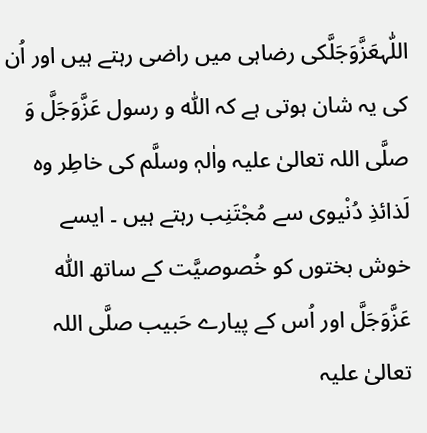اللّٰہعَزَّوَجَلَّکی رضاہی میں راضی رہتے ہیں اور اُن کی یہ شان ہوتی ہے کہ اللّٰہ و رسول عَزَّوَجَلَّ وَ صلَّی اللہ تعالیٰ علیہ واٰلہٖ وسلَّم کی خاطِر وہ لَذائذِ دُنْیوی سے مُجْتَنِب رہتے ہیں ۔ ایسے خوش بختوں کو خُصوصیَّت کے ساتھ اللّٰہ عَزَّوَجَلَّ اور اُس کے پیارے حَبیب صلَّی اللہ تعالیٰ علیہ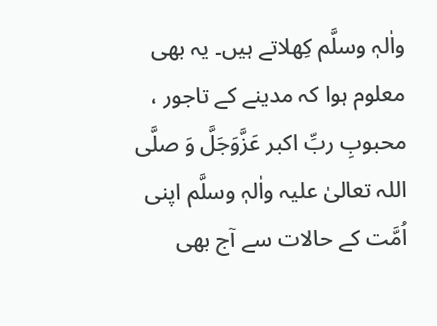واٰلہٖ وسلَّم کِھلاتے ہیں۔ یہ بھی معلوم ہوا کہ مدینے کے تاجور ، محبوبِ ربِّ اکبر عَزَّوَجَلَّ وَ صلَّی اللہ تعالیٰ علیہ واٰلہٖ وسلَّم اپنی اُمَّت کے حالات سے آج بھی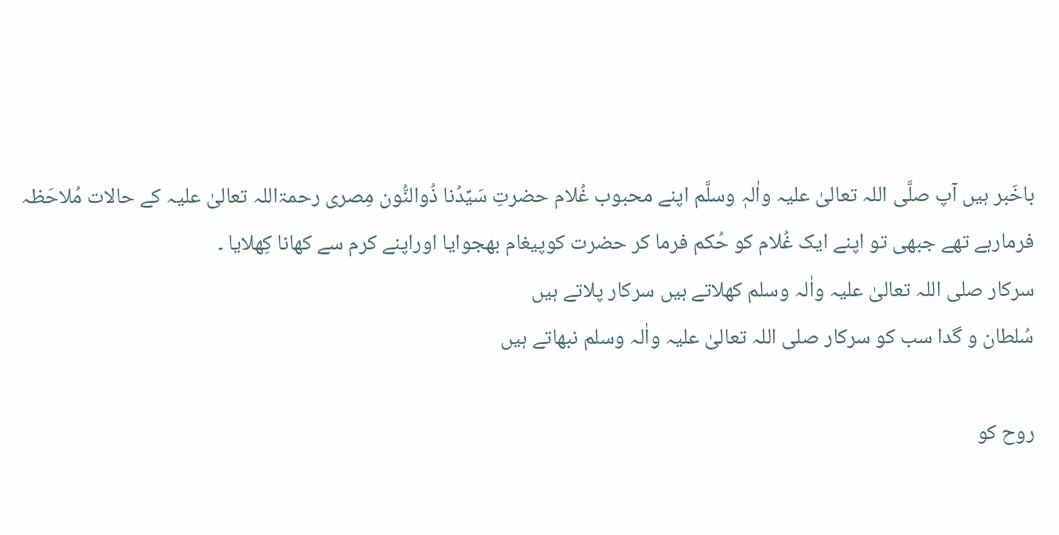باخَبر ہیں آپ صلَّی اللہ تعالیٰ علیہ واٰلہٖ وسلَّم اپنے محبوب غُلام حضرتِ سَیِّدُنا ذُوالنُّون مِصری رحمۃاللہ تعالیٰ علیہ کے حالات مُلاحَظہ فرمارہے تھے جبھی تو اپنے ایک غُلام کو حُکم فرما کر حضرت کوپیغام بھجوایا اوراپنے کرم سے کھانا کِھلایا ۔
سرکار صلی اللہ تعالیٰ علیہ واٰلہ وسلم کھلاتے ہیں سرکار پلاتے ہیں
سُلطان و گدا سب کو سرکار صلی اللہ تعالیٰ علیہ واٰلہ وسلم نبھاتے ہیں

روح کو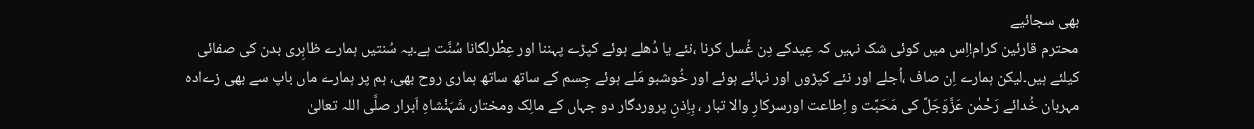بھی سجائیے
محترم قارئین کرام!اِس میں کوئی شک نہیں کہ عِیدکے دِن غُسل کرنا ،نئے یا دُھلے ہوئے کپڑے پہننا اور عِطْرلگانا سُنَّت ہے۔یہ سُنتیں ہمارے ظاہِری بدن کی صفائی کیلئے ہیں۔لیکن ہمارے اِن صاف ،اُجلے اور نئے کپڑوں اور نہائے ہوئے اور خُوشبو مَلے ہوئے جِسم کے ساتھ ساتھ ہماری روح بھی، ہم پر ہمارے ماں باپ سے بھی زےادہ مہربان خُدائے رَحْمٰن عَزَّوَجَلَّ کی مَحَبَّت و اِطاعت اورسرکارِ والا تبار ، بِاِذنِ پروردگار دو جہاں کے مالِک ومختار، شَہَنْشاہِ اَبرار صلَّی اللہ تعالیٰ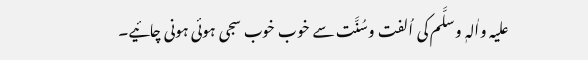علیہ واٰلہٖ وسلَّم کی اُلفت وسُنَّت سے خوب خوب سجی ہوئی ہونی چائیے۔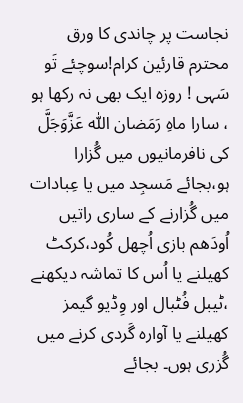نجاست پر چاندی کا ورق
محترم قارئین کرام!سوچئے تَو سَہی ! روزہ ایک بھی نہ رکھا ہو ، سارا ماہِ رَمَضان اللّٰہ عَزَّوَجَلَّ کی نافرمانیوں میں گُزارا ہو،بجائے مَسجِد میں یا عِبادات میں گُزارنے کے ساری راتیں اُودَھم بازی اُچھل کُود،کرکٹ کھیلنے یا اُس کا تماشہ دیکھنے ،ٹیبل فُٹبال اور وِڈیو گیمز کھیلنے یا آوارہ گَردی کرنے میں گُزری ہوں۔ بجائے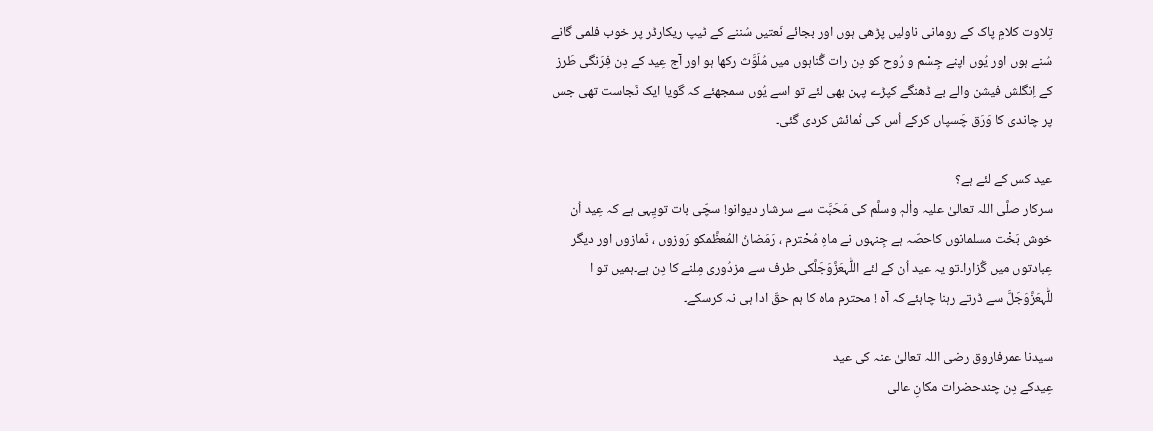تِلاوت کلامِ پاک کے رومانی ناولیں پڑھی ہوں اور بجائے نَعتیں سُننے کے ٹیپ ریکارڈر پر خوب فلمی گانے سُنے ہوں اور یُوں اپنے جِسْم و رُوح کو دِن رات گُناہوں میں مُلَوَّث رکھا ہو اور آج عِید کے دِن فِرَنگی طَرز کے اِنگلش فیشن والے بے ڈھنگے کپڑے پہن بھی لئے تو اسے یُوں سمجھئے کہ گویا ایک نَجاست تھی جس پر چاندی کا وَرَق چَسپاں کرکے اُس کی نُمائش کردی گئی۔

عید کس کے لئے ہے؟
سرکار صلَّی اللہ تعالیٰ علیہ واٰلہٖ وسلَّم کی مَحَبَّت سے سرشار دیوانو! سچّی بات تویِہی ہے کہ عِید اُن خوش بَخْت مسلمانوں کاحصّہ ہے جِنہوں نے ماہِ مُحْترم ، رَمَضانُ المُعظَّمکو رَوزوں ، نَمازوں اور دیگر عِبادتوں میں گُزارا۔تو یہ عید اُن کے لئے اللّٰہعَزَّوَجَلَّکی طرف سے مزدُوری مِلنے کا دِن ہے۔ہمیں تو ا للّٰہعَزَّوَجَلَّ سے ڈرتے رہنا چاہئے کہ آہ ! محترم ماہ کا ہم حقّ ادا ہی نہ کرسکے۔

سیدنا عمرفاروق رضی اللہ تعالیٰ عنہ کی عید
عِیدکے دِن چندحضرات مکانِ عالی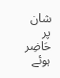شان پر حَاضِر ہوئے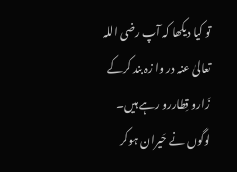تو کیا دیکھا کہ آپ رضی اللہ تعالیٰ عنہ در وا زہ بند کرکے زَارو قِطاررو رہے ہیں۔ لوگوں نے حَیران ہوکر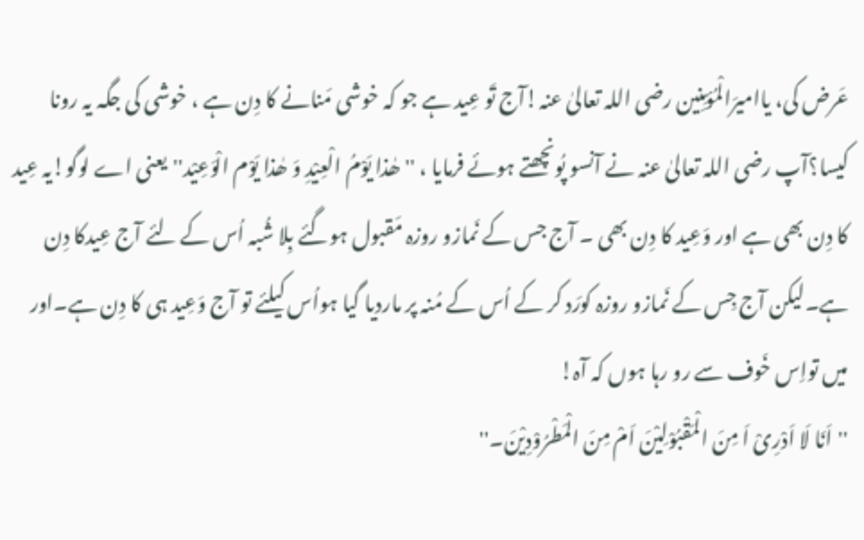عَرض کی، یاامیرَالْمُؤمِنِین رضی اللہ تعالیٰ عنہ!آج تَو عِید ہے جو کہ خوشی مَنانے کا دِن ہے ، خوشی کی جگہ یہ رونا کیسا؟آپ رضی اللہ تعالیٰ عنہ نے آنسو پُونچھتے ہوئے فرمایا ، ''ھٰذا یَوْمُ الْعِیْدِ وَ ھٰذا یَوْم الْوَعِیْد''یعنی اے لوگو!یہ عِید کا دِن بھی ہے اور وَعِید کا دِن بھی ۔ آج جس کے نَمازو روزہ مَقبول ہوگئے بِلا شُبہ اُس کے لئے آج عِیدکا دِن ہے۔لیکن آج جِس کے نَمازو روزہ کورَد کر کے اُس کے مُنہ پر ماردیا گیا ہواُس کیلئے تو آج وَعِید ہی کا دِن ہے۔اور میں تواِس خَوف سے رو رہا ہوں کہ آہ!
''اَنَا لَا اَدْرِیْ اَ مِنَ الْمَقْبُوْلِیْنَ اَمْ مِنَ الْمَطْرُوْدِیْنَ۔''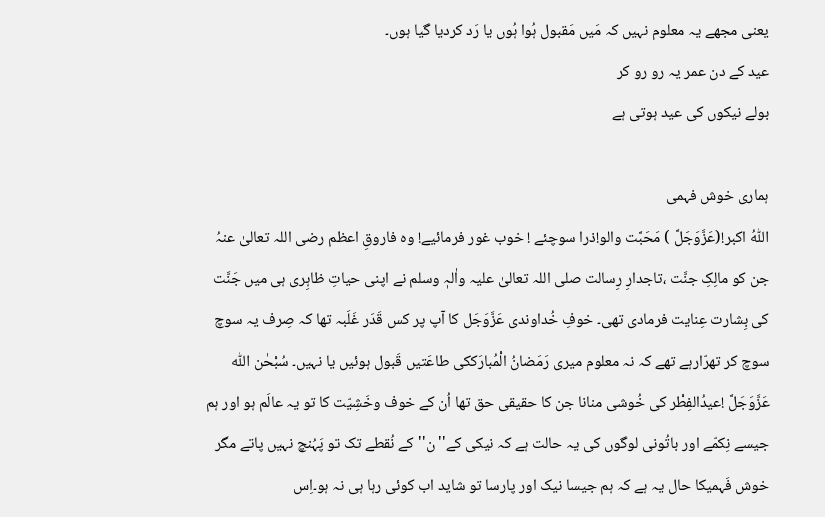یعنی مجھے یہ معلوم نہیں کہ مَیں مَقبول ہُوا ہُوں یا رَد کردیا گیا ہوں۔
عید کے دن عمر یہ رو رو کر
بولے نیکوں کی عید ہوتی ہے

ہماری خوش فہمی
اللّٰہُ اکبر!(عَزَّوَجَلَّ ) مَحَبَّت والو!ذرا سوچئے ! خوب غور فرمائیے! وہ فاروقِ اعظم رضی اللہ تعالیٰ عنہُ جن کو مالِکِ جنَّت ،تاجدارِ رِسالت صلی اللہ تعالیٰ علیہ واٰلہٖ وسلم نے اپنی حیاتِ ظاہِری ہی میں جَنَّت کی بِشارت عِنایت فرمادی تھی۔ خوفِ خُداوندی عَزَّوَجَل کا آپ پر کس قَدَر غَلَبہ تھا کہ صِرف یہ سوچ سوچ کر تھرّارہے تھے کہ نہ معلوم میری رَمَضانُ الْمُبارَککی طاعَتیں قَبول ہوئیں یا نہیں۔ سُبْحٰن اللّٰہ عَزَّوَجَلَّ !عیدُالفِطْر کی خُوشی منانا جن کا حقیقی حق تھا اُن کے خوف وخَشِیّت کا تو یہ عالَم ہو اور ہم جیسے نِکمّے اور باتُونی لوگوں کی یہ حالت ہے کہ نیکی کے''ن''کے نُقطے تک تو پَہُنچ نہیں پاتے مگر خوش فَہمیکا حال یہ ہے کہ ہم جیسا نیک اور پارسا تو شاید اب کوئی رہا ہی نہ ہو۔اِس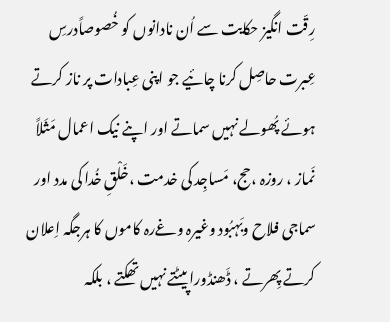رِقّت انگیز حکایت سے اُن نادانوں کو خُصوصاًدرسِ عِبرت حاصِل کرنا چائیے جو اپنی عِبادات پر ناز کرتے ہوئے پُھولے نہیں سماتے اور اپنے نیک اعمال مَثَلاً نَماز ، روزہ ،حج، مَساجِد کی خدمت ،خَلْقِ خُدا کی مدد اور سماجی فلاح وبَہبُود وغیرہ وغےرہ کاموں کا ہرجگہ اِعلان کرتے پِھرتے ، ڈَھنڈوراپیٹتے نہیں تھکتے ، بلکہ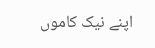اپنے نیک کاموں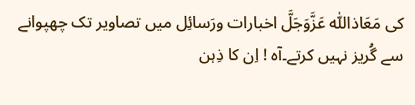کی مَعَاذاللّٰہ عَزَّوَجَلَّ اخبارات ورَسائِل میں تصاویر تک چھپوانے سے گُریز نہیں کرتے۔آہ ! اِن کا ذِہن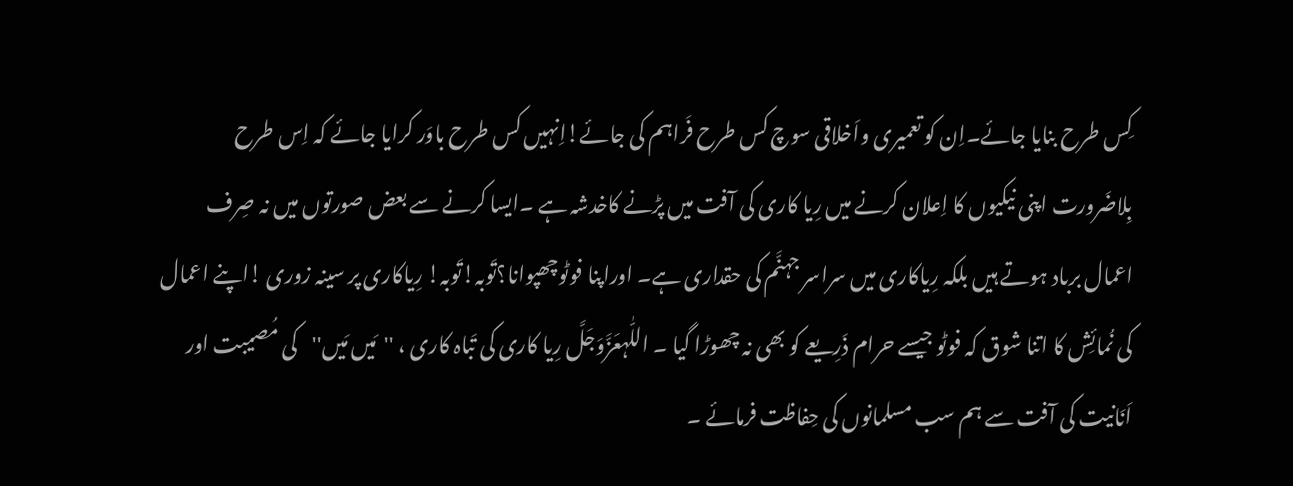کِس طرح بنایا جائے۔اِن کو تعمیری واَخلاقی سوچ کس طرح فَراہم کی جائے!اِنہیں کس طرح باوَر کرایا جائے کہ اِس طرح بِلاضَرورت اپنی نیکیوں کا اِعلان کرنے میں رِیا کاری کی آفت میں پڑنے کاخدشہ ہے ۔ایسا کرنے سے بعض صورتوں میں نہ صِرف اعمال برباد ہوتے ہیں بلکہ رِیاکاری میں سراسر جہنَّم کی حقداری ہے۔ اوراپنا فوٹوچھپوانا؟تَوبہ!تَوبہ! رِیاکاری پر سینہ زوری !اپنے اعمال کی نُمائِش کا اتنا شوق کہ فوٹو جیسے حرام ذَرِیعے کو بھی نہ چھوڑا گیا ۔ اللّٰہعَزَّوَجَلَّ رِیا کاری کی تَباہ کاری ، ''مَیں مَیں''کی مُصیبت اور اَنَانیت کی آفت سے ہم سب مسلمانوں کی حِفاظت فرمائے ۔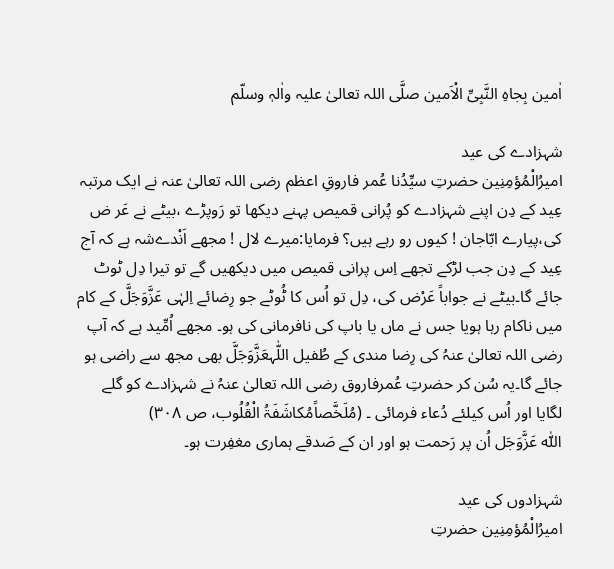اٰمین بِجاہِ النَّبِیِّ الْاَمین صلَّی اللہ تعالیٰ علیہ واٰلہٖ وسلّم

شہزادے کی عید
امیرُالْمُؤمِنِین حضرتِ سیِّدُنا عُمر فاروقِ اعظم رضی اللہ تعالیٰ عنہ نے ایک مرتبہ عِید کے دِن اپنے شہزادے کو پُرانی قمیص پہنے دیکھا تو رَوپڑے ،بیٹے نے عَر ض کی،پیارے ابّاجان ! کیوں رو رہے ہیں؟ فرمایا:میرے لال ! مجھے اَنْدےشہ ہے کہ آج عِید کے دِن جب لڑکے تجھے اِس پرانی قمیص میں دیکھیں گے تو تیرا دِل ٹوٹ جائے گا۔بیٹے نے جواباً عَرْض کی، دِل تو اُس کا ٹُوٹے جو رِضائے اِلہٰی عَزَّوَجَلَّ کے کام میں ناکام رہا ہویا جس نے ماں یا باپ کی نافرمانی کی ہو۔ مجھے اُمِّید ہے کہ آپ رضی اللہ تعالیٰ عنہُ کی رِضا مندی کے طُفیل اللّٰہعَزَّوَجَلَّ بھی مجھ سے راضی ہو جائے گا۔یہ سُن کر حضرتِ عُمرفاروق رضی اللہ تعالیٰ عنہُ نے شہزادے کو گلے لگایا اور اُس کیلئے دُعاء فرمائی ۔ (مُلَخَّصاًمُکاشَفَۃُ الْقُلُوب، ص ٣٠٨)
اللّٰہ عَزَّوَجَل اُن پر رَحمت ہو اور ان کے صَدقے ہماری مغفِرت ہو۔

شہزادوں کی عید
امیرُالْمُؤمِنِین حضرتِ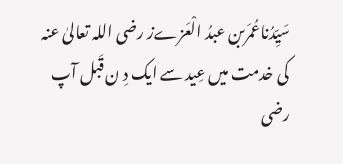سَیِّدُناعُمَربن عبدُ الْعَزےز رضی اللہ تعالیٰ عنہ کی خدمت میں عِید سے ایک دِ ن قَبل آپ رضی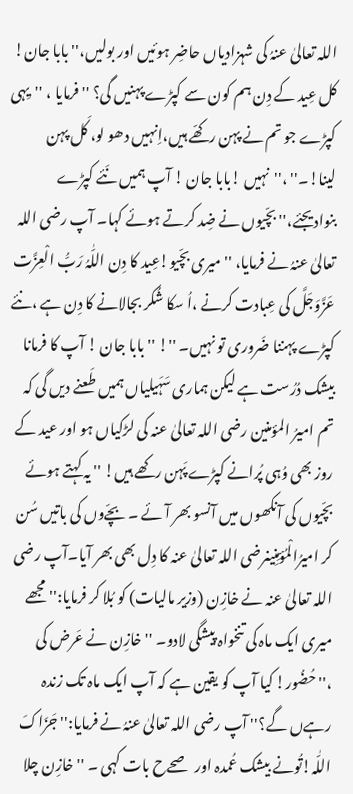اللہ تعالیٰ عنہُ کی شہزادیاں حاضِر ہوئیں اور بولیں،''بابا جان! کل عِید کے دِن ہم کون سے کپڑے پہنیں گی؟ '' فرمایا ، ''یِہی کپڑے جو تم نے پہن رکھّے ہیں،اِنہیں دھو لو، کَل پہن لینا!۔'' ،''نہیں !بابا جان ! آپ ہمیں نَئے کپڑے بنوادیجئے،''بچّیوں نے ضِد کرتے ہوئے کہا۔ آپ رضی اللہ تعالیٰ عنہُ نے فرمایا، ''میری بچّیو!عِید کا دِن اللّٰہُ رَبُّ الْعِزَّت عَزَّوَجَلَّ کی عِبادت کرنے ،اُ سکا شُکر بجالانے کا دِن ہے ،نئے کپڑے پہننا ضَروری تو نہیں۔ ''! '' بابا جان ! آپ کا فرمانا بیشک دُرُست ہے لیکن ہماری سَہَیلیاں ہمیں طَعنے دیں گی کہ تم امیرُ المؤمنین رضی اللہ تعالیٰ عنہ کی لڑکیاں ہو اور عید کے روز بھی وُہی پُرانے کپڑے پَہن رکھے ہیں! '' یہ کہتے ہوئے بچّیوں کی آنکھوں میں آنسو بھر آئے ۔ بچّےوں کی باتیں سُن کر امیرُالْمُؤمِنِینرضی اللہ تعالیٰ عنہ کا دِل بھی بھر آیا۔آپ رضی اللہ تعالیٰ عنہ نے خازِن (وزیر مالیات) کو بُلا کر فرمایا:''مجھے میری ایک ماہ کی تنخواہ پیشگی لادو۔ '' خازِن نے عَرض کی ،''حُضُور! کیا آپ کو یقین ہے کہ آپ ایک ماہ تک زندہ رہےں گے؟'' آپ رضی اللہ تعالیٰ عنہُ نے فرمایا:''جَزَاکَ اللّٰہ!تُونے بیشک عُمدہ اور صحےح بات کہی ۔ '' خازِن چلا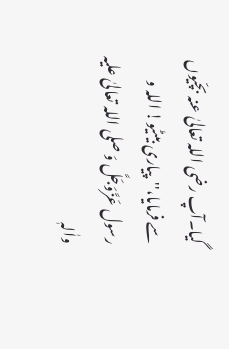گیا۔آپ رضی اللہ تعالیٰ عنہ بچّیوں سے فرمایا،''پیاری بیٹیو! اللہ و رسول عَزَّوَجَلَّ وَ صلی اللہ تعالیٰ علیہ واٰلہٖ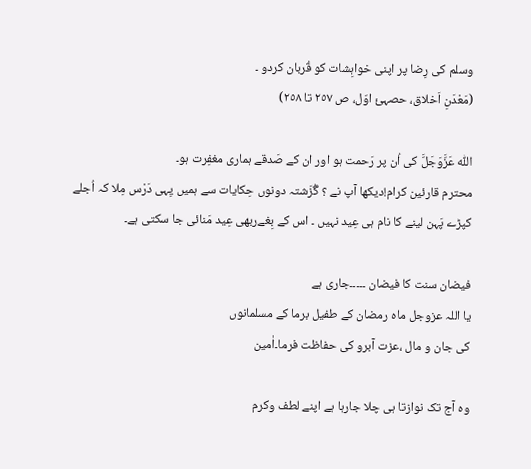وسلم کی رِضا پر اپنی خواہِشات کو قُربان کردو ۔
(مَعْدَنِ اَخلاق، حصہئ اوّل، ص ٢٥٧ تا ٢٥٨)

اللّٰہ عَزَّوَجَلَّ کی اُن پر رَحمت ہو اور ان کے صَدقے ہماری مغفِرت ہو۔
محترم قارئین کرام!دیکھا آپ نے ؟ گُزَشتہ دونوں حِکایات سے ہمیں یِہی دَرْس مِلا کہ اُجلے کپڑے پَہن لینے کا نام ہی عِید نہیں ۔ اس کے بِغےربھی عِید مَنائی جا سکتی ہے۔

فیضان سنت کا فیضان ۔۔۔۔۔جاری ہے
یا اللہ عزوجل ماہ رمضان کے طفیل برما کے مسلمانوں
کی جان و مال ،عزت آبرو کی حفاظت فرما۔اٰمین

وہ آج تک نوازتا ہی چلا جارہا ہے اپنے لطف وکرم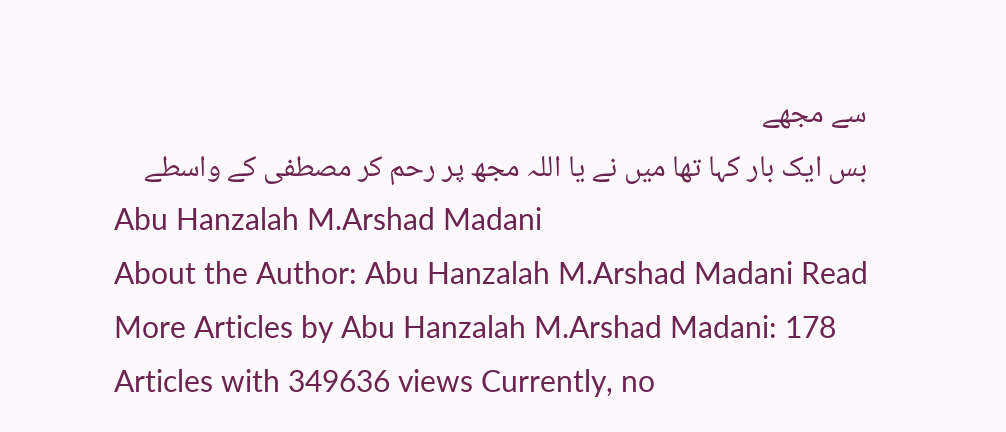سے مجھے
بس ایک بار کہا تھا میں نے یا اللہ مجھ پر رحم کر مصطفی کے واسطے
Abu Hanzalah M.Arshad Madani
About the Author: Abu Hanzalah M.Arshad Madani Read More Articles by Abu Hanzalah M.Arshad Madani: 178 Articles with 349636 views Currently, no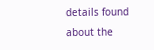details found about the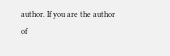author. If you are the author of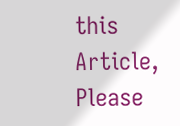this Article, Please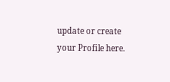update or create your Profile here.